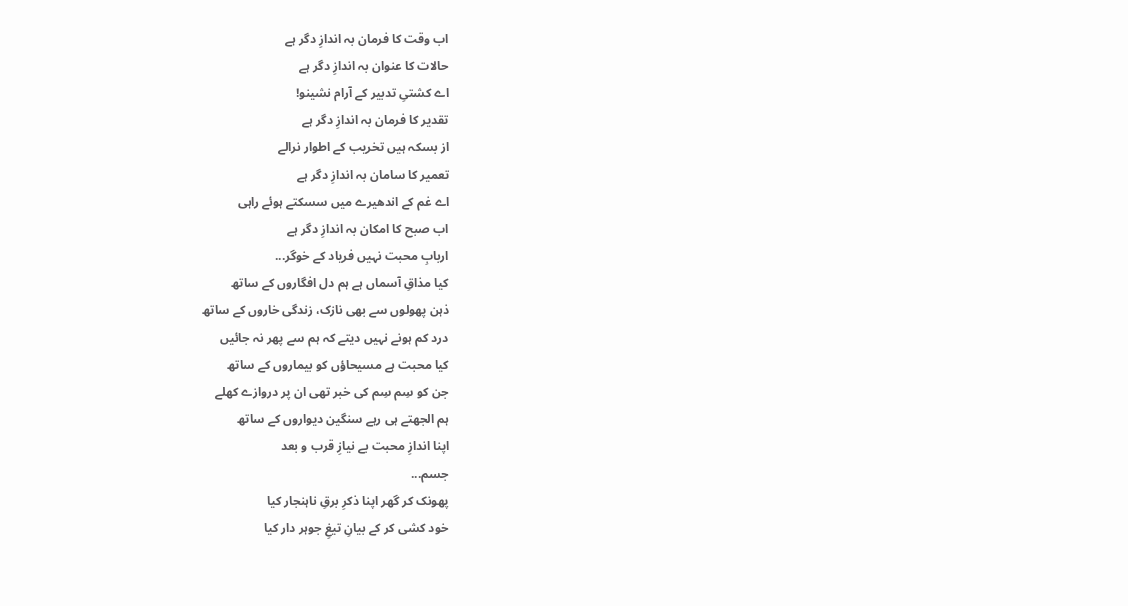اب وقت کا فرمان بہ اندازِ دگر ہے
حالات کا عنوان بہ اندازِ دگر ہے
اے کشتیِ تدبیر کے آرام نشینو!
تقدیر کا فرمان بہ اندازِ دگر ہے
از بسکہ ہیں تخریب کے اطوار نرالے
تعمیر کا سامان بہ اندازِ دگر ہے
اے غم کے اندھیرے میں سسکتے ہوئے راہی
اب صبح کا امکان بہ اندازِ دگر ہے
اربابِ محبت نہیں فریاد کے خوگر...
کیا مذاقِ آسماں ہے ہم دل افگاروں کے ساتھ
ذہن پھولوں سے بھی نازک، زندگی خاروں کے ساتھ
درد کم ہونے نہیں دیتے کہ ہم سے پھر نہ جائیں
کیا محبت ہے مسیحاؤں کو بیماروں کے ساتھ
جن کو سِم سِم کی خبر تھی ان پر دروازے کھلے
ہم الجھتے ہی رہے سنگین دیواروں کے ساتھ
اپنا اندازِ محبت بے نیازِ قرب و بعد
جسم...
پھونک کر گھر اپنا ذکرِ برقِ ناہنجار کیا
خود کشی کر کے بیانِ تیغِ جوہر دار کیا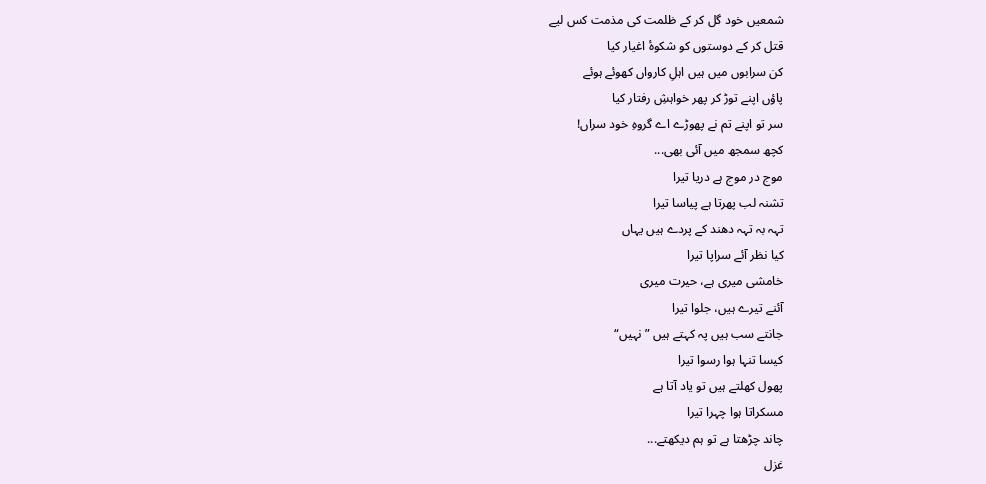شمعیں خود گل کر کے ظلمت کی مذمت کس لیے
قتل کر کے دوستوں کو شکوۂ اغیار کیا
کن سرابوں میں ہیں اہلِ کارواں کھوئے ہوئے
پاؤں اپنے توڑ کر پھر خواہشِ رفتار کیا
سر تو اپنے تم نے پھوڑے اے گروہِ خود سراں!
کچھ سمجھ میں آئی بھی...
موج در موج ہے دریا تیرا
تشنہ لب پھرتا ہے پیاسا تیرا
تہہ بہ تہہ دھند کے پردے ہیں یہاں
کیا نظر آئے سراپا تیرا
خامشی میری ہے، حیرت میری
آئنے تیرے ہیں، جلوا تیرا
جانتے سب ہیں پہ کہتے ہیں ”نہیں“
کیسا تنہا ہوا رسوا تیرا
پھول کھلتے ہیں تو یاد آتا ہے
مسکراتا ہوا چہرا تیرا
چاند چڑھتا ہے تو ہم دیکھتے...
غزل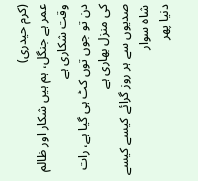(کرم حیدری)
عمر ہے جنگل، ہم ہیں شکار اور ظالم وقت شکاری ہے
دن تو جوں توں کٹ ہی گیا ہے، رات کی منزل بھاری ہے
صدیوں سے ہر روز گرائے کیسے کیسے شاہ سوار
دنیا پھر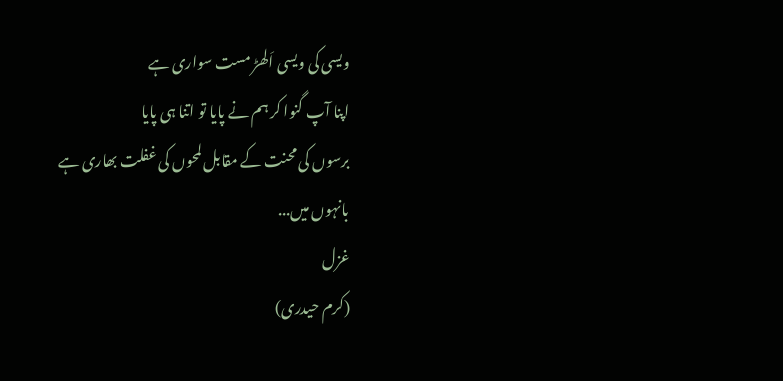ویسی کی ویسی اَلھڑ مست سواری ہے
اپنا آپ گنوا کر ہم نے پایا تو اتنا ہی پایا
برسوں کی محنت کے مقابل لمحوں کی غفلت بھاری ہے
بانہوں میں...
غزل
(کرم حیدری)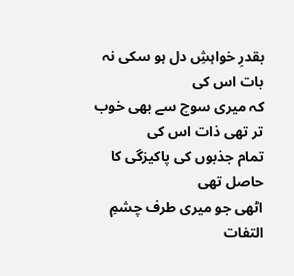بقدرِ خواہشِ دل ہو سکی نہ بات اس کی
کہ میری سوچ سے بھی خوب تر تھی ذات اس کی
تمام جذبوں کی پاکیزگی کا حاصل تھی
اٹھی جو میری طرف چشمِ التفات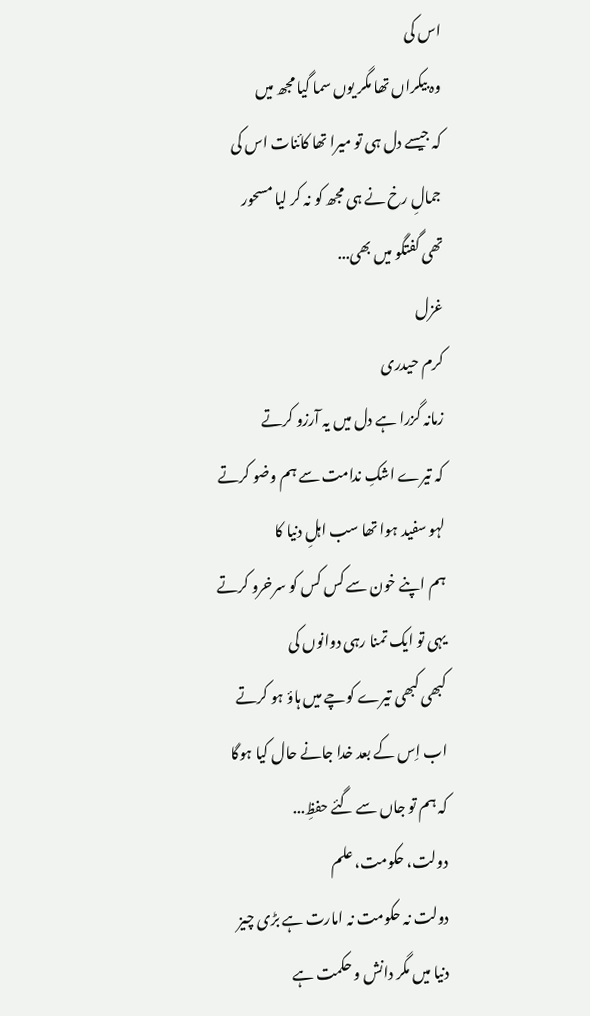اس کی
وہ بیکراں تھا مگر یوں سما گیا مجھ میں
کہ جیسے دل ہی تو میرا تھا کائنات اس کی
جمالِ رخ نے ہی مجھ کو نہ کر لیا مسحور
تھی گفتگو میں بھی...
غزل
کرم حیدری
زمانہ گزرا ہے دل میں یہ آرزو کرتے
کہ تیرے اشکِ ندامت سے ہم وضو کرتے
لہو سفید ہوا تھا سب اہلِ دنیا کا
ہم اپنے خون سے کس کس کو سرخرو کرتے
یہی تو ایک تمنا رہی دوانوں کی
کبھی کبھی تیرے کوچے میں ہاؤ ہو کرتے
اب اِس کے بعد خدا جانے حال کیا ہوگا
کہ ہم تو جاں سے گئے حفظِ...
دولت، حکومت، علم
دولت نہ حکومت نہ امارت ہے بڑی چیز
دنیا میں مگر دانش و حکمت ہے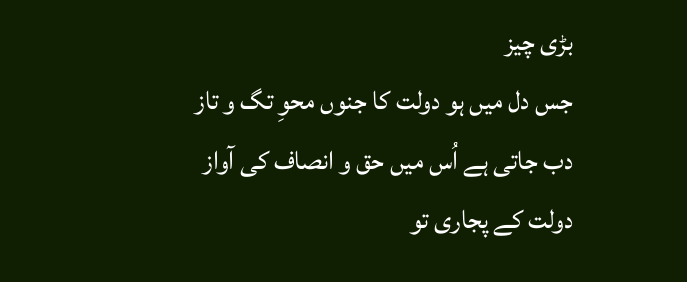بڑی چیز
جس دل میں ہو دولت کا جنوں محوِ تگ و تاز
دب جاتی ہے اُس میں حق و انصاف کی آواز
دولت کے پجاری تو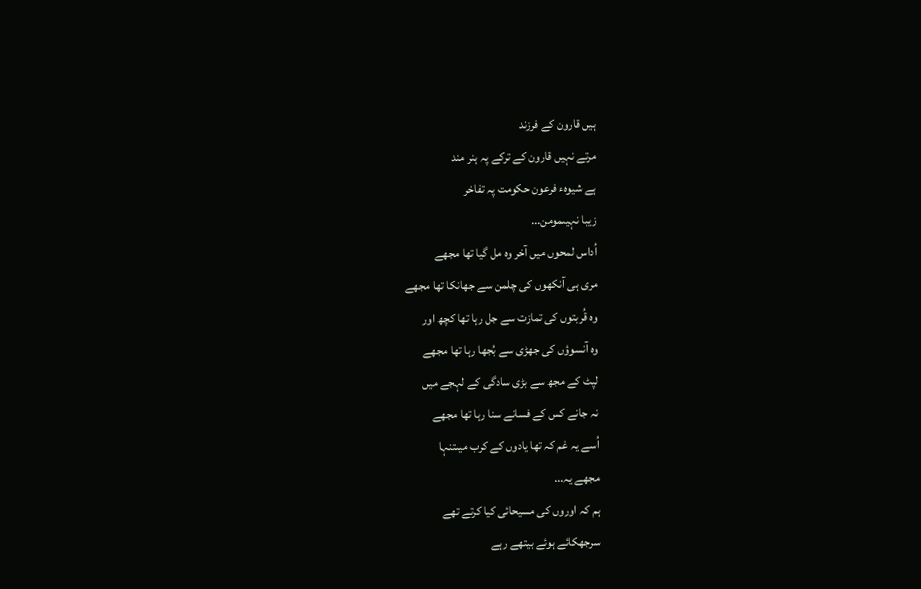ہیں قارون کے فرزند
مرتے نہیں قارون کے ترکے پہ ہنر مند
ہے شیوہء فرعون حکومت پہ تفاخر
زیبا نہیںمومن...
اُداس لمحوں میں آخر وہ مل گیا تھا مجھے
مری ہی آنکھوں کی چلمن سے جھانکا تھا مجھے
وہ قُربتوں کی تمازت سے جل رہا تھا کچھ اور
وہ آنسوؤں کی جھڑی سے بُجھا رہا تھا مجھے
لپٹ کے مجھ سے بڑی سادگی کے لہجے میں
نہ جانے کس کے فسانے سنا رہا تھا مجھے
اُسے یہ غم کہ تھا یادوں کے کرب میںتنہا
مجھے یہ...
ہم کہ اوروں کی مسیحائی کیا کرتے تھے
سرجھکائے ہوئے بیتھے رہے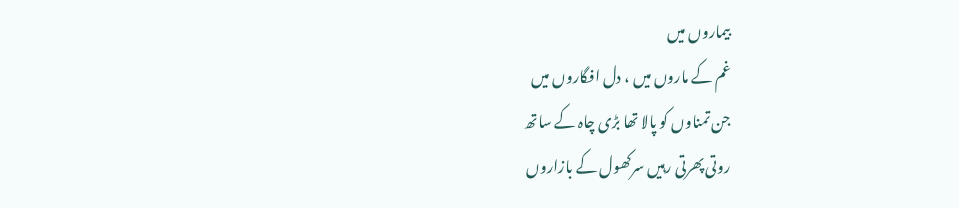بیماروں میں
غم کے ماروں میں ، دل افگاروں میں
جن تمناوں کو پالا تھا بڑی چاہ کے ساتھ
روتی پھرتی رہیں سرکھول کے بازاروں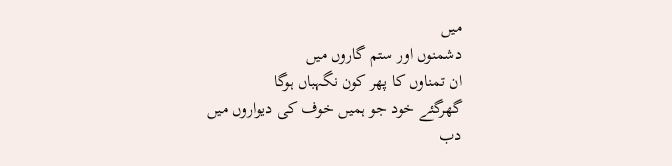میں
دشمنوں اور ستم گاروں میں
ان تمناوں کا پھر کون نگہباں ہوگا
گھرگئے خود جو ہمیں خوف کی دیواروں میں
دب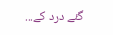گئے درد کے...